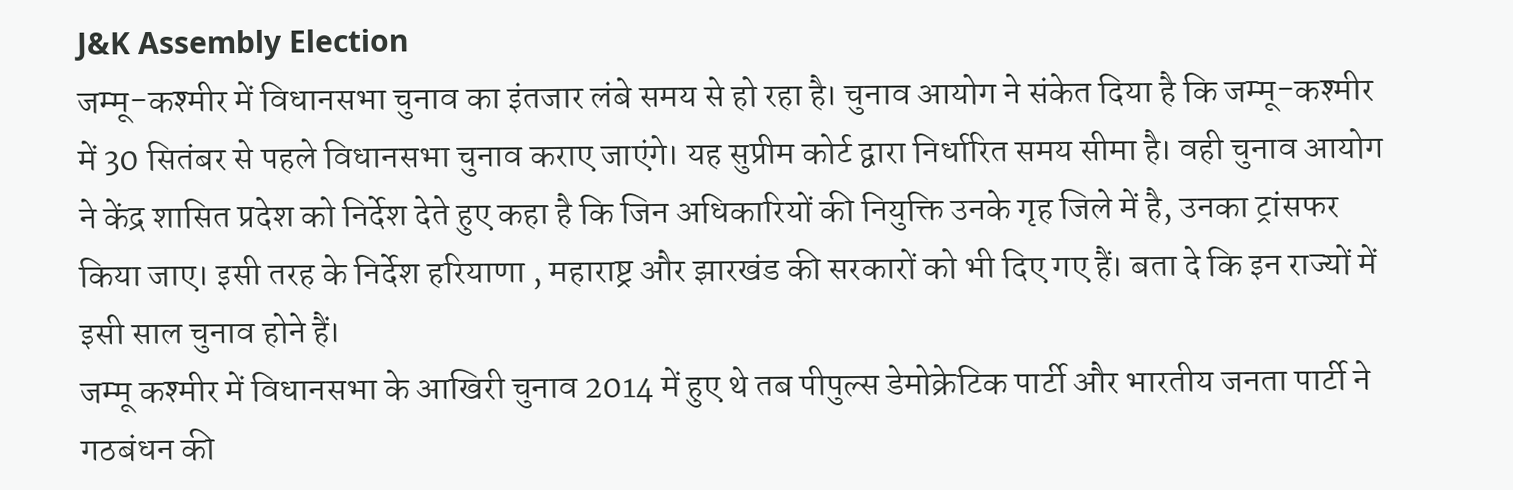J&K Assembly Election
जम्मू-कश्मीर में विधानसभा चुनाव का इंतजार लंबे समय से हो रहा है। चुनाव आयोग ने संकेत दिया है कि जम्मू-कश्मीर में 30 सितंबर से पहले विधानसभा चुनाव कराए जाएंगे। यह सुप्रीम कोर्ट द्वारा निर्धारित समय सीमा है। वही चुनाव आयोग ने केंद्र शासित प्रदेश को निर्देश देते हुए कहा है कि जिन अधिकारियों की नियुक्ति उनके गृह जिले में है, उनका ट्रांसफर किया जाए। इसी तरह के निर्देश हरियाणा , महाराष्ट्र और झारखंड की सरकारों को भी दिए गए हैं। बता दे कि इन राज्यों में इसी साल चुनाव होने हैं।
जम्मू कश्मीर में विधानसभा के आखिरी चुनाव 2014 में हुए थे तब पीपुल्स डेमोक्रेटिक पार्टी और भारतीय जनता पार्टी ने गठबंधन की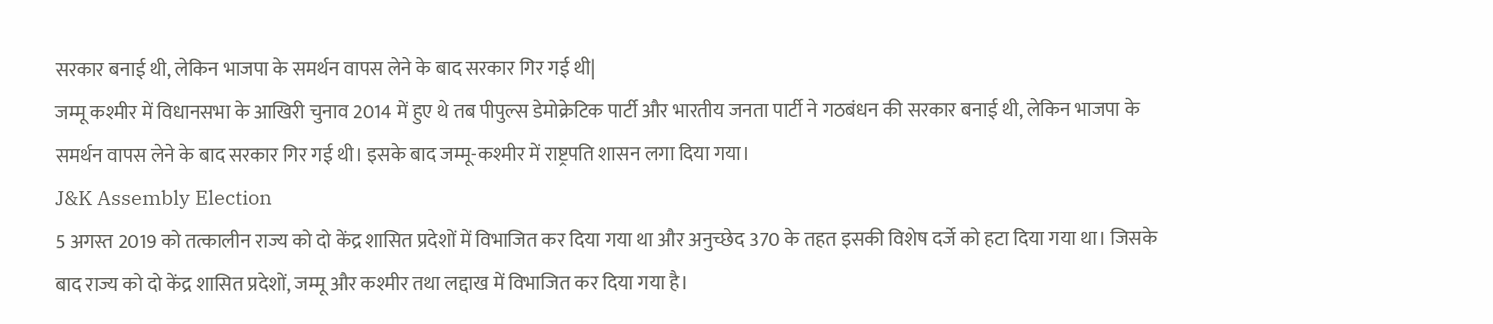सरकार बनाई थी, लेकिन भाजपा के समर्थन वापस लेने के बाद सरकार गिर गई थी|
जम्मू कश्मीर में विधानसभा के आखिरी चुनाव 2014 में हुए थे तब पीपुल्स डेमोक्रेटिक पार्टी और भारतीय जनता पार्टी ने गठबंधन की सरकार बनाई थी, लेकिन भाजपा के समर्थन वापस लेने के बाद सरकार गिर गई थी। इसके बाद जम्मू-कश्मीर में राष्ट्रपति शासन लगा दिया गया।
J&K Assembly Election
5 अगस्त 2019 को तत्कालीन राज्य को दो केंद्र शासित प्रदेशों में विभाजित कर दिया गया था और अनुच्छेद 370 के तहत इसकी विशेष दर्जे को हटा दिया गया था। जिसके बाद राज्य को दो केंद्र शासित प्रदेशों, जम्मू और कश्मीर तथा लद्दाख में विभाजित कर दिया गया है।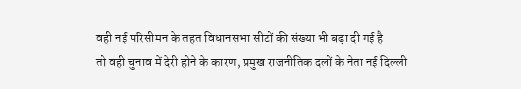वही नई परिसीमन के तहत विधानसभा सीटों की संख्या भी बढ़ा दी गई है
तो वही चुनाव में देरी होने के कारण, प्रमुख राजनीतिक दलों के नेता नई दिल्ली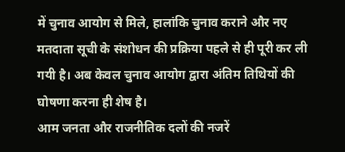में चुनाव आयोग से मिले, हालांकि चुनाव कराने और नए मतदाता सूची के संशोधन की प्रक्रिया पहले से ही पूरी कर ली गयी है। अब केवल चुनाव आयोग द्वारा अंतिम तिथियों की घोषणा करना ही शेष है।
आम जनता और राजनीतिक दलों की नजरें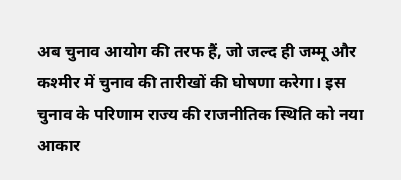अब चुनाव आयोग की तरफ हैं, जो जल्द ही जम्मू और कश्मीर में चुनाव की तारीखों की घोषणा करेगा। इस चुनाव के परिणाम राज्य की राजनीतिक स्थिति को नया आकार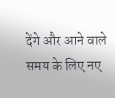देंगे और आने वाले समय के लिए नए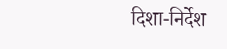दिशा-निर्देश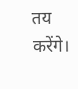तय करेंगे।